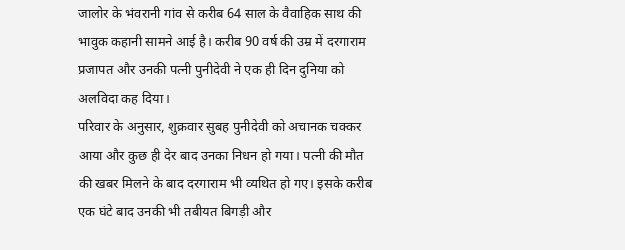जालोर के भंवरानी गांव से करीब 64 साल के वैवाहिक साथ की भावुक कहानी सामने आई है। करीब 90 वर्ष की उम्र में दरगाराम प्रजापत और उनकी पत्नी पुनीदेवी ने एक ही दिन दुनिया को अलविदा कह दिया।
परिवार के अनुसार, शुक्रवार सुबह पुनीदेवी को अचानक चक्कर आया और कुछ ही देर बाद उनका निधन हो गया। पत्नी की मौत की खबर मिलने के बाद दरगाराम भी व्यथित हो गए। इसके करीब एक घंटे बाद उनकी भी तबीयत बिगड़ी और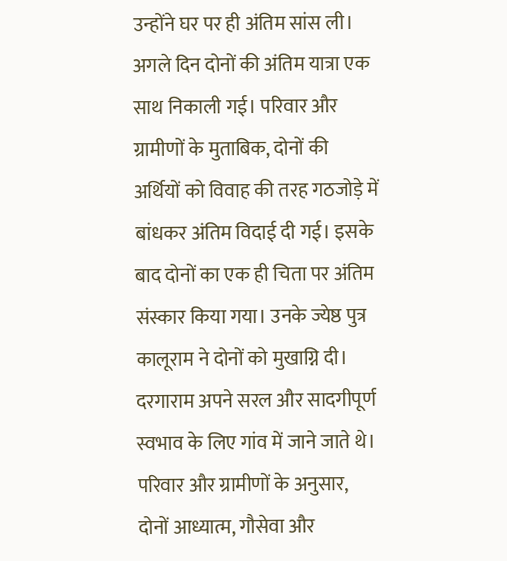उन्होंने घर पर ही अंतिम सांस ली।
अगले दिन दोनों की अंतिम यात्रा एक साथ निकाली गई। परिवार और ग्रामीणों के मुताबिक, दोनों की अर्थियों को विवाह की तरह गठजोड़े में बांधकर अंतिम विदाई दी गई। इसके बाद दोनों का एक ही चिता पर अंतिम संस्कार किया गया। उनके ज्येष्ठ पुत्र कालूराम ने दोनों को मुखाग्नि दी।
दरगाराम अपने सरल और सादगीपूर्ण स्वभाव के लिए गांव में जाने जाते थे। परिवार और ग्रामीणों के अनुसार, दोनों आध्यात्म, गौसेवा और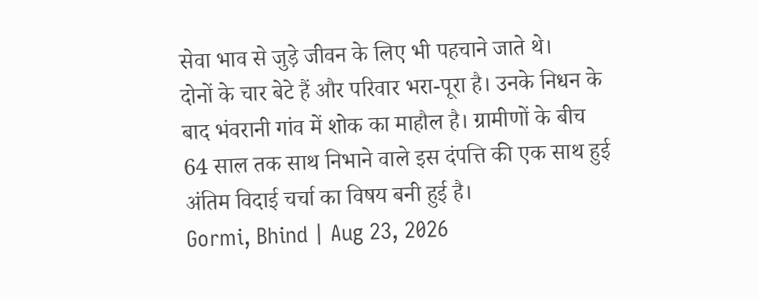सेवा भाव से जुड़े जीवन के लिए भी पहचाने जाते थे।
दोनों के चार बेटे हैं और परिवार भरा-पूरा है। उनके निधन के बाद भंवरानी गांव में शोक का माहौल है। ग्रामीणों के बीच 64 साल तक साथ निभाने वाले इस दंपत्ति की एक साथ हुई अंतिम विदाई चर्चा का विषय बनी हुई है।
Gormi, Bhind | Aug 23, 2026